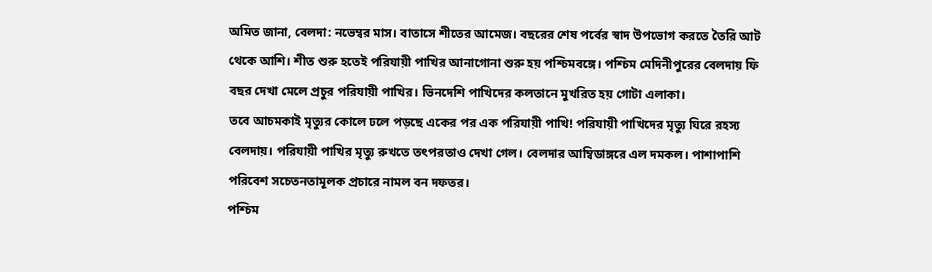অমিত জানা, বেলদা: নভেম্বর মাস। বাতাসে শীতের আমেজ। বছরের শেষ পর্বের স্বাদ উপভোগ করতে তৈরি আট থেকে আশি। শীত শুরু হতেই পরিযায়ী পাখির আনাগোনা শুরু হয় পশ্চিমবঙ্গে। পশ্চিম মেদিনীপুরের বেলদায় ফি বছর দেখা মেলে প্রচুর পরিযায়ী পাখির। ভিনদেশি পাখিদের কলতানে মুখরিত হয় গোটা এলাকা।
তবে আচমকাই মৃত্যুর কোলে ঢলে পড়ছে একের পর এক পরিযায়ী পাখি! পরিযায়ী পাখিদের মৃত্যু ঘিরে রহস্য বেলদায়। পরিযায়ী পাখির মৃত্যু রুখতে তৎপরতাও দেখা গেল। বেলদার আম্বিডাঙ্গরে এল দমকল। পাশাপাশি পরিবেশ সচেতনতামূলক প্রচারে নামল বন দফতর।
পশ্চিম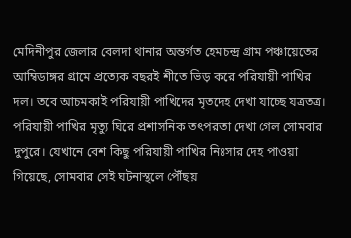মেদিনীপুর জেলার বেলদা থানার অন্তর্গত হেমচন্দ্র গ্রাম পঞ্চায়েতের আম্বিডাঙ্গর গ্রামে প্রত্যেক বছরই শীতে ভিড় করে পরিযায়ী পাখির দল। তবে আচমকাই পরিযায়ী পাখিদের মৃতদেহ দেখা যাচ্ছে যত্রতত্র। পরিযায়ী পাখির মৃত্যু ঘিরে প্রশাসনিক তৎপরতা দেখা গেল সোমবার দুপুরে। যেখানে বেশ কিছু পরিযায়ী পাখির নিঃসার দেহ পাওয়া গিয়েছে, সোমবার সেই ঘটনাস্থলে পৌঁছয়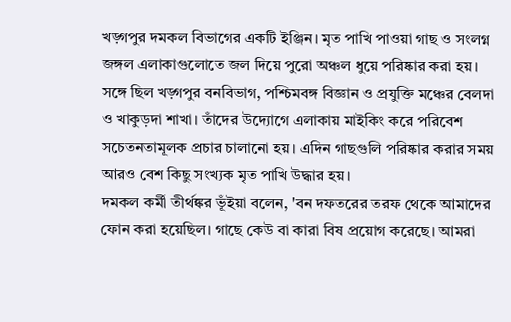খড়্গপুর দমকল বিভাগের একটি ইঞ্জিন। মৃত পাখি পাওয়া গাছ ও সংলগ্ন জঙ্গল এলাকাগুলোতে জল দিয়ে পুরো অঞ্চল ধুয়ে পরিষ্কার করা হয়। সঙ্গে ছিল খড়্গপুর বনবিভাগ, পশ্চিমবঙ্গ বিজ্ঞান ও প্রযুক্তি মঞ্চের বেলদা ও খাকুড়দা শাখা। তাঁদের উদ্যোগে এলাকায় মাইকিং করে পরিবেশ সচেতনতামূলক প্রচার চালানো হয়। এদিন গাছগুলি পরিষ্কার করার সময় আরও বেশ কিছু সংখ্যক মৃত পাখি উদ্ধার হয়।
দমকল কর্মী তীর্থঙ্কর ভূঁইয়া বলেন, 'বন দফতরের তরফ থেকে আমাদের ফোন করা হয়েছিল। গাছে কেউ বা কারা বিষ প্রয়োগ করেছে। আমরা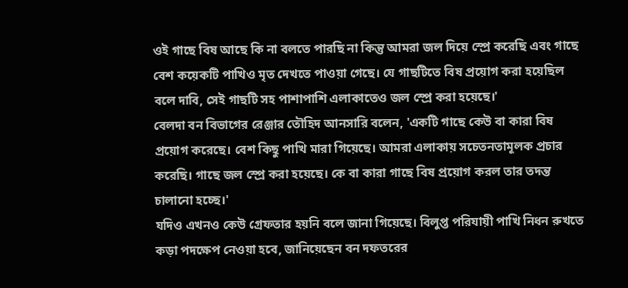ওই গাছে বিষ আছে কি না বলতে পারছি না কিন্তু আমরা জল দিয়ে স্প্রে করেছি এবং গাছে বেশ কয়েকটি পাখিও মৃত দেখতে পাওয়া গেছে। যে গাছটিতে বিষ প্রয়োগ করা হয়েছিল বলে দাবি, সেই গাছটি সহ পাশাপাশি এলাকাতেও জল স্প্রে করা হয়েছে।'
বেলদা বন বিভাগের রেঞ্জার তৌহিদ আনসারি বলেন, 'একটি গাছে কেউ বা কারা বিষ প্রয়োগ করেছে। বেশ কিছু পাখি মারা গিয়েছে। আমরা এলাকায় সচেতনতামূলক প্রচার করেছি। গাছে জল স্প্রে করা হয়েছে। কে বা কারা গাছে বিষ প্রয়োগ করল তার তদন্ত চালানো হচ্ছে।'
যদিও এখনও কেউ গ্রেফতার হয়নি বলে জানা গিয়েছে। বিলুপ্ত পরিযায়ী পাখি নিধন রুখতে কড়া পদক্ষেপ নেওয়া হবে, জানিয়েছেন বন দফতরের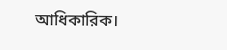আধিকারিক।